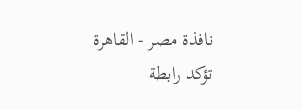نافذة مصر - القاهرة
تؤكد رابطة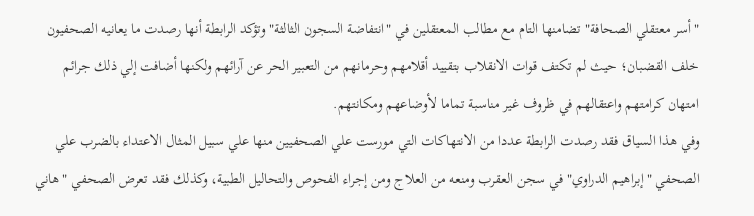"أسر معتقلي الصحافة" تضامنها التام مع مطالب المعتقلين في "انتفاضة السجون الثالثة" وتؤكد الرابطة أنها رصدت ما يعانيه الصحفيون خلف القضبان؛ حيث لم تكتف قوات الانقلاب بتقييد أقلامهم وحرمانهم من التعبير الحر عن آرائهم ولكنها أضافت إلي ذلك جرائم امتهان كرامتهم واعتقالهم في ظروف غير مناسبة تماما لأوضاعهم ومكانتهم.
وفي هذا السياق فقد رصدت الرابطة عددا من الانتهاكات التي مورست علي الصحفيين منها علي سبيل المثال الاعتداء بالضرب علي الصحفي "إبراهيم الدراوي" في سجن العقرب ومنعه من العلاج ومن إجراء الفحوص والتحاليل الطبية، وكذلك فقد تعرض الصحفي "هاني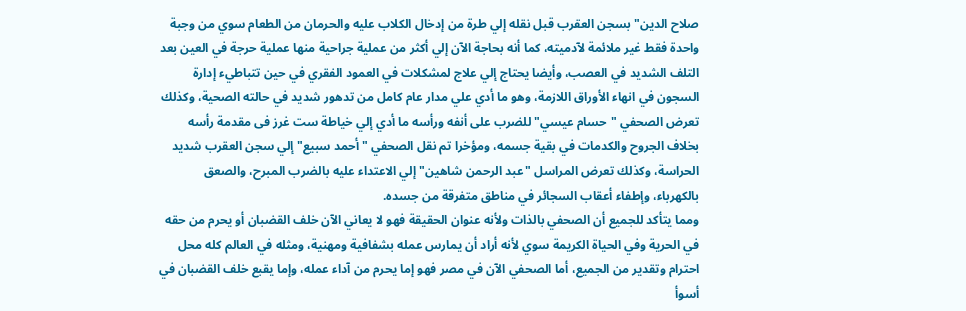صلاح الدين" بسجن العقرب قبل نقله إلي طرة من إدخال الكلاب عليه والحرمان من الطعام سوي من وجبة واحدة فقط غير ملائمة لآدميته، كما أنه بحاجة الآن إلي أكثر من عملية جراحية منها عملية حرجة في العين بعد التلف الشديد في العصب، وأيضا يحتاج إلي علاج لمشكلات في العمود الفقري في حين تتباطيء إدارة السجون في انهاء الأوراق اللازمة، وهو ما أدي علي مدار عام كامل من تدهور شديد في حالته الصحية، وكذلك تعرض الصحفي "حسام عيسي" للضرب على أنفه ورأسه ما أدي إلي خياطة ست غرز فى مقدمة رأسه بخلاف الجروح والكدمات في بقية جسمه، ومؤخرا تم نقل الصحفي "أحمد سبيع" إلي سجن العقرب شديد الحراسة، وكذلك تعرض المراسل "عبد الرحمن شاهين" إلي الاعتداء عليه بالضرب المبرح، والصعق بالكهرباء، وإطفاء أعقاب السجائر في مناطق متفرقة من جسده.
ومما يتأكد للجميع أن الصحفي بالذات ولأنه عنوان الحقيقة فهو لا يعاني الآن خلف القضبان أو يحرم من حقه في الحرية وفي الحياة الكريمة سوي لأنه أراد أن يمارس عمله بشفافية ومهنية، ومثله في العالم كله محل احترام وتقدير من الجميع، أما الصحفي الآن في مصر فهو إما يحرم من آداء عمله، وإما يقبع خلف القضبان في أسوأ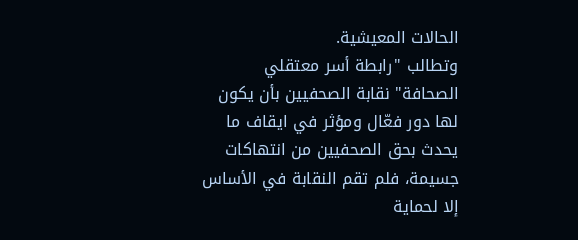الحالات المعيشية.
وتطالب "رابطة أسر معتقلي الصحافة" نقابة الصحفيين بأن يكون لها دور فعّال ومؤثر في ايقاف ما يحدث بحق الصحفيين من انتهاكات جسيمة، فلم تقم النقابة في الأساس إلا لحماية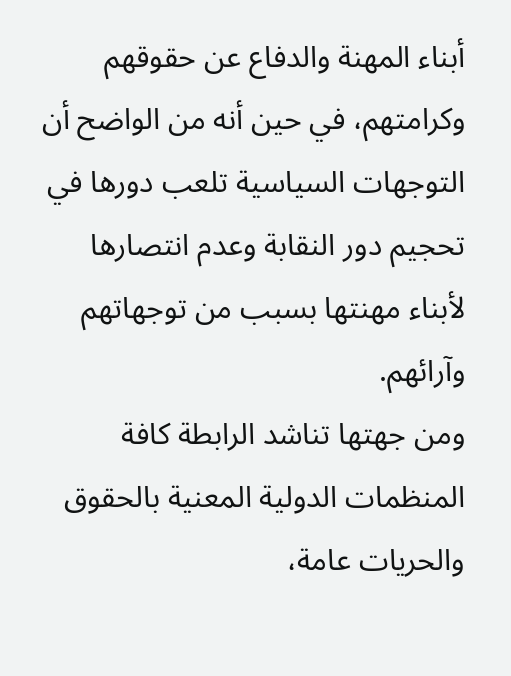أبناء المهنة والدفاع عن حقوقهم وكرامتهم، في حين أنه من الواضح أن التوجهات السياسية تلعب دورها في تحجيم دور النقابة وعدم انتصارها لأبناء مهنتها بسبب من توجهاتهم وآرائهم.
ومن جهتها تناشد الرابطة كافة المنظمات الدولية المعنية بالحقوق والحريات عامة،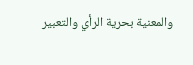والمعنية بحرية الرأي والتعبير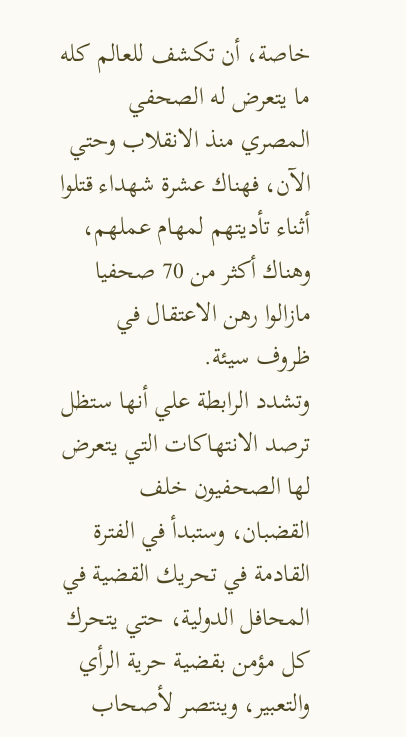خاصة، أن تكشف للعالم كله ما يتعرض له الصحفي المصري منذ الانقلاب وحتي الآن، فهناك عشرة شهداء قتلوا أثناء تأديتهم لمهام عملهم، وهناك أكثر من 70 صحفيا مازالوا رهن الاعتقال في ظروف سيئة.
وتشدد الرابطة علي أنها ستظل ترصد الانتهاكات التي يتعرض لها الصحفيون خلف القضبان، وستبدأ في الفترة القادمة في تحريك القضية في المحافل الدولية، حتي يتحرك كل مؤمن بقضية حرية الرأي والتعبير، وينتصر لأصحاب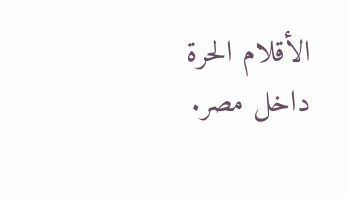الأقلام الحرة داخل مصر.